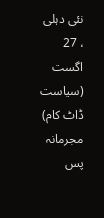نئی دہلی ، 27 اگست (سیاست ڈاٹ کام) مجرمانہ پس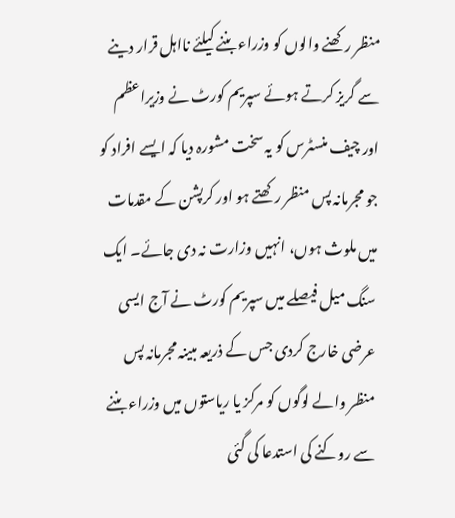منظر رکھنے والوں کو وزراء بننے کیلئے نااہل قرار دینے سے گریز کرتے ہوئے سپریم کورٹ نے وزیراعظم اور چیف منسٹرس کو یہ سخت مشورہ دیا کہ ایسے افراد کو جو مجرمانہ پس منظر رکھتے ہو اور کرپشن کے مقدمات میں ملوث ہوں، انہیں وزارت نہ دی جائے۔ ایک سنگ میل فیصلے میں سپریم کورٹ نے آج ایسی عرضی خارج کردی جس کے ذریعہ مبینہ مجرمانہ پس منظر والے لوگوں کو مرکز یا ریاستوں میں وزراء بننے سے روکنے کی استدعا کی گئی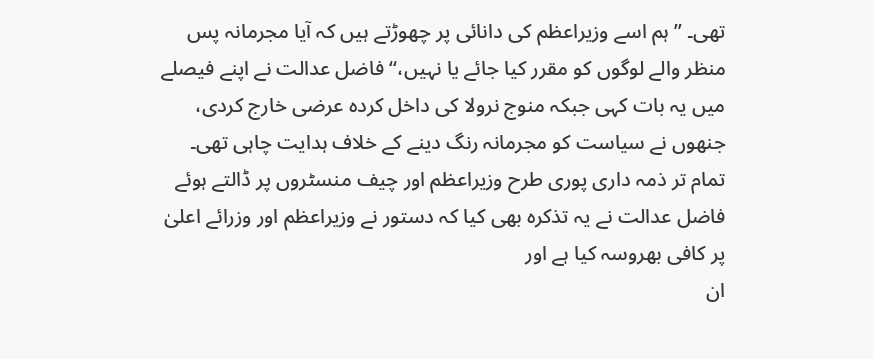تھی۔ ’’ہم اسے وزیراعظم کی دانائی پر چھوڑتے ہیں کہ آیا مجرمانہ پس منظر والے لوگوں کو مقرر کیا جائے یا نہیں،‘‘ فاضل عدالت نے اپنے فیصلے میں یہ بات کہی جبکہ منوج نرولا کی داخل کردہ عرضی خارج کردی، جنھوں نے سیاست کو مجرمانہ رنگ دینے کے خلاف ہدایت چاہی تھی۔ تمام تر ذمہ داری پوری طرح وزیراعظم اور چیف منسٹروں پر ڈالتے ہوئے فاضل عدالت نے یہ تذکرہ بھی کیا کہ دستور نے وزیراعظم اور وزرائے اعلیٰ پر کافی بھروسہ کیا ہے اور
ان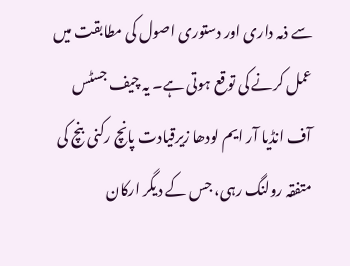سے ذمہ داری اور دستوری اصول کی مطابقت میں عمل کرنے کی توقع ہوتی ہے۔ یہ چیف جسٹس آف انڈیا آر ایم لودھا زیرقیادت پانچ رکنی بنچ کی متفقہ رولنگ رہی، جس کے دیگر ارکان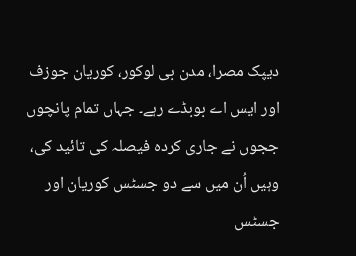دیپک مصرا، مدن بی لوکور، کوریان جوزف اور ایس اے بوبڈے رہے۔ جہاں تمام پانچوں ججوں نے جاری کردہ فیصلہ کی تائید کی، وہیں اُن میں سے دو جسٹس کوریان اور جسٹس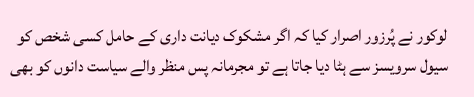لوکور نے پُرزور اصرار کیا کہ اگر مشکوک دیانت داری کے حامل کسی شخص کو سیول سرویسز سے ہٹا دیا جاتا ہے تو مجرمانہ پس منظر والے سیاست دانوں کو بھی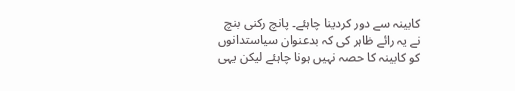کابینہ سے دور کردینا چاہئے۔ پانچ رکنی بنچ نے یہ رائے ظاہر کی کہ بدعنوان سیاستدانوں کو کابینہ کا حصہ نہیں ہونا چاہئے لیکن یہی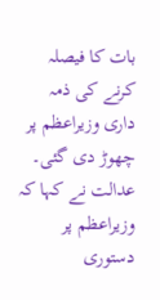بات کا فیصلہ کرنے کی ذمہ داری وزیراعظم پر چھوڑ دی گئی۔ عدالت نے کہا کہ وزیراعظم پر دستوری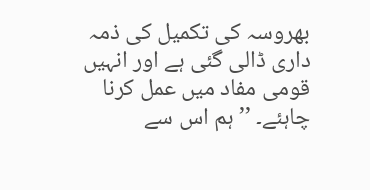بھروسہ کی تکمیل کی ذمہ داری ڈالی گئی ہے اور انہیں قومی مفاد میں عمل کرنا چاہئے۔ ’’ہم اس سے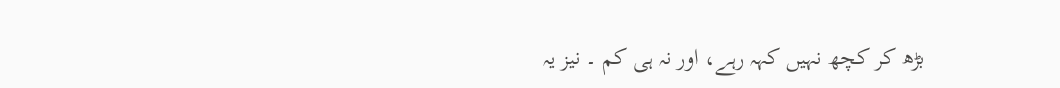بڑھ کر کچھ نہیں کہہ رہے، اور نہ ہی کم ۔ نیز یہ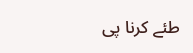طئے کرنا پی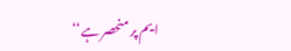ایم پر منحصر ہے‘‘